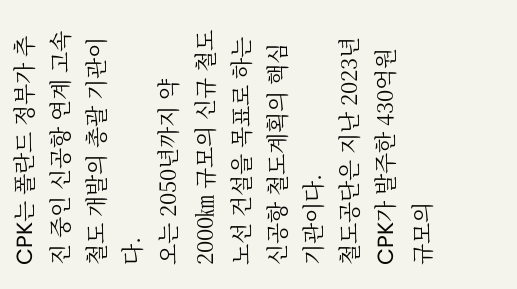CPK는 폴란드 정부가 추진 중인 신공항 연계 고속철도 개발의 총괄 기관이다.
오는 2050년까지 약 2000㎞ 규모의 신규 철도노선 건설을 목표로 하는 신공항 철도계획의 핵심 기관이다.
철도공단은 지난 2023년 CPK가 발주한 430억원 규모의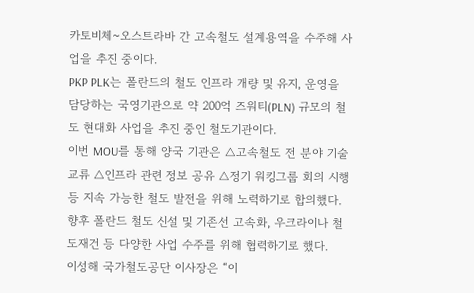카토비체~오스트라바 간 고속철도 설계용역을 수주해 사업을 추진 중이다.
PKP PLK는 폴란드의 철도 인프라 개량 및 유지, 운영을 담당하는 국영기관으로 약 200억 즈워티(PLN) 규모의 철도 현대화 사업을 추진 중인 철도기관이다.
이번 MOU를 통해 양국 기관은 △고속철도 전 분야 기술 교류 △인프라 관련 정보 공유 △정기 워킹그룹 회의 시행 등 지속 가능한 철도 발전을 위해 노력하기로 합의했다.
향후 폴란드 철도 신설 및 기존선 고속화, 우크라이나 철도재건 등 다양한 사업 수주를 위해 협력하기로 했다.
이성해 국가철도공단 이사장은 “이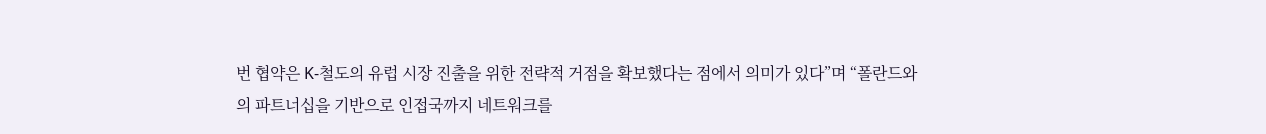번 협약은 K-철도의 유럽 시장 진출을 위한 전략적 거점을 확보했다는 점에서 의미가 있다”며 “폴란드와의 파트너십을 기반으로 인접국까지 네트워크를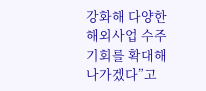강화해 다양한 해외사업 수주 기회를 확대해 나가겠다”고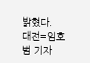밝혔다.
대전=임호범 기자